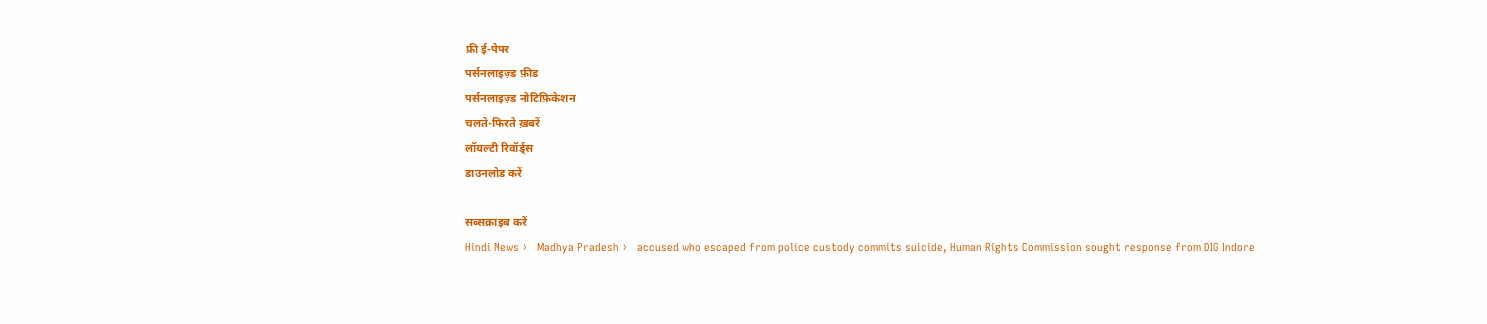फ्री ई-पेपर
पर्सनलाइज़्ड फ़ीड
पर्सनलाइज़्ड नोटिफ़िकेशन
चलते-फिरते ख़बरें
लॉयल्टी रिवॉर्ड्स
डाउनलोड करें

सब्सक्राइब करें
Hindi News ›   Madhya Pradesh ›   accused who escaped from police custody commits suicide, Human Rights Commission sought response from DIG Indore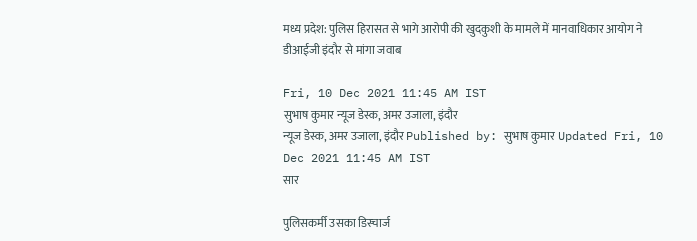मध्य प्रदेश: पुलिस हिरासत से भागे आरोपी की खुदकुशी के मामले में मानवाधिकार आयोग ने डीआईजी इंदौर से मांगा जवाब

Fri, 10 Dec 2021 11:45 AM IST
सुभाष कुमार न्यूज डेस्क, अमर उजाला, इंदौर
न्यूज डेस्क, अमर उजाला, इंदौर Published by: सुभाष कुमार Updated Fri, 10 Dec 2021 11:45 AM IST
सार

पुलिसकर्मी उसका डिस्चार्ज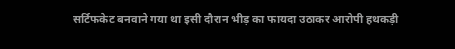सर्टिफकेट बनवाने गया था इसी दौरान भीड़ का फायदा उठाकर आरोपी हथकड़ी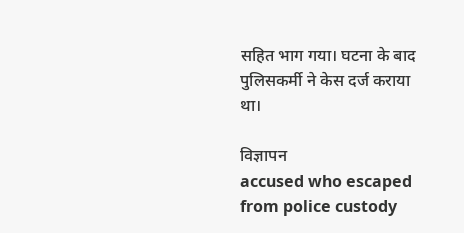सहित भाग गया। घटना के बाद पुलिसकर्मी ने केस दर्ज कराया था।

विज्ञापन
accused who escaped from police custody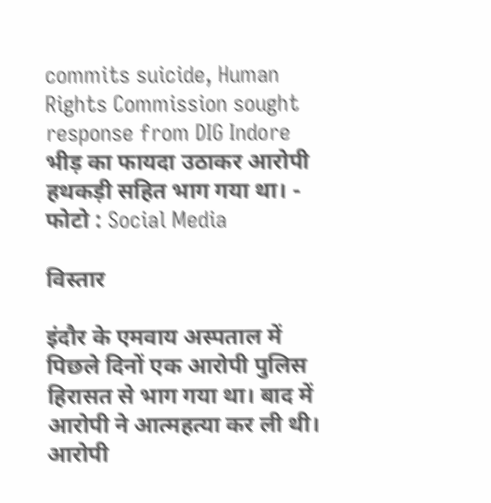commits suicide, Human Rights Commission sought response from DIG Indore
भीड़ का फायदा उठाकर आरोपी हथकड़ी सहित भाग गया था। - फोटो : Social Media

विस्तार

इंदौर के एमवाय अस्पताल में पिछले दिनों एक आरोपी पुलिस हिरासत से भाग गया था। बाद में आरोपी ने आत्महत्या कर ली थी। आरोपी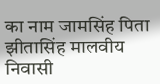का नाम जामसिंह पिता झीतासिंह मालवीय निवासी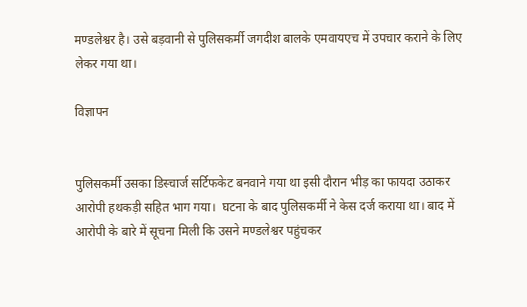मण्डलेश्वर है। उसे बड़वानी से पुलिसकर्मी जगदीश बालके एमवायएच में उपचार कराने के लिए लेकर गया था।

विज्ञापन


पुलिसकर्मी उसका डिस्चार्ज सर्टिफकेट बनवाने गया था इसी दौरान भीड़ का फायदा उठाकर आरोपी हथकड़ी सहित भाग गया।  घटना के बाद पुलिसकर्मी ने केस दर्ज कराया था। बाद में आरोपी के बारे में सूचना मिली कि उसने मण्डलेश्वर पहुंचकर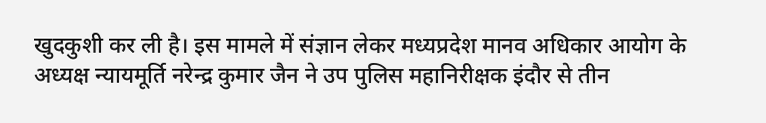खुदकुशी कर ली है। इस मामले में संज्ञान लेकर मध्यप्रदेश मानव अधिकार आयोग के अध्यक्ष न्यायमूर्ति नरेन्द्र कुमार जैन ने उप पुलिस महानिरीक्षक इंदौर से तीन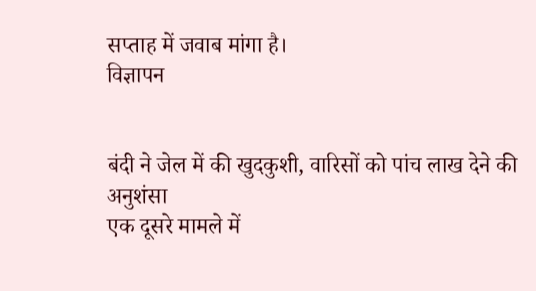सप्ताह में जवाब मांगा है।
विज्ञापन


बंदी ने जेल में की खुदकुशी, वारिसों को पांच लाख देने की अनुशंसा
एक दूसरे मामले में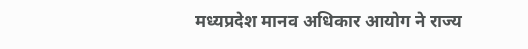मध्यप्रदेश मानव अधिकार आयोग ने राज्य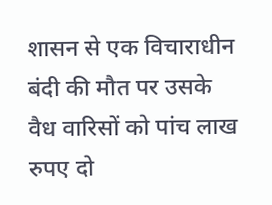शासन से एक विचाराधीन बंदी की मौत पर उसके वैध वारिसों को पांच लाख रुपए दो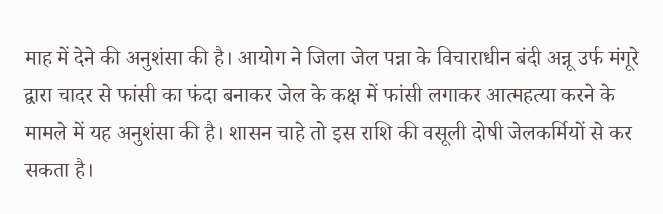माह में देने की अनुशंसा की है। आयोग ने जिला जेल पन्ना के विचाराधीन बंदी अन्नू उर्फ मंगूरे द्वारा चादर से फांसी का फंदा बनाकर जेल के कक्ष में फांसी लगाकर आत्महत्या करने के मामले में यह अनुशंसा की है। शासन चाहे तो इस राशि की वसूली दोषी जेलकर्मियों से कर सकता है।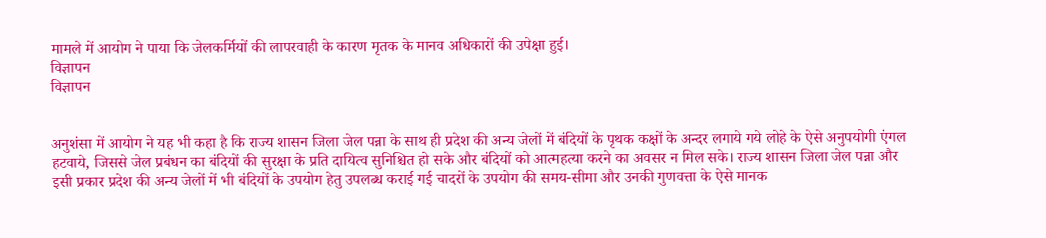मामले में आयोग ने पाया कि जेलकर्मियों की लापरवाही के कारण मृतक के मानव अधिकारों की उपेक्षा हुई।
विज्ञापन
विज्ञापन


अनुशंसा में आयोग ने यह भी कहा है कि राज्य शासन जिला जेल पन्ना के साथ ही प्रदेश की अन्य जेलों में बंदियों के पृथक कक्षों के अन्दर लगाये गये लोहे के ऐसे अनुपयोगी एंगल हटवाये, जिससे जेल प्रबंधन का बंदियों की सुरक्षा के प्रति दायित्व सुनिश्चित हो सके और बंदियों को आत्महत्या करने का अवसर न मिल सके। राज्य शासन जिला जेल पन्ना और इसी प्रकार प्रदेश की अन्य जेलों में भी बंदियों के उपयोग हेतु उपलब्ध कराई गई चादरों के उपयोग की समय-सीमा और उनकी गुणवत्ता के ऐसे मानक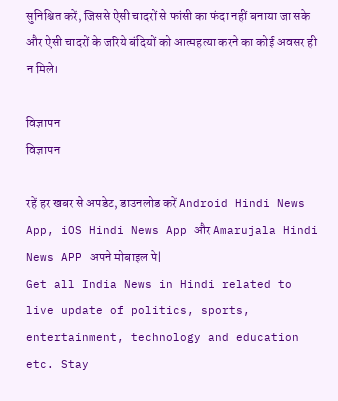सुनिश्चित करें, जिससे ऐसी चादरों से फांसी का फंदा नहीं बनाया जा सके और ऐसी चादरों के जरिये बंदियों को आत्महत्या करने का कोई अवसर ही न मिले।

विज्ञापन
विज्ञापन

रहें हर खबर से अपडेट, डाउनलोड करें Android Hindi News App, iOS Hindi News App और Amarujala Hindi News APP अपने मोबाइल पे|
Get all India News in Hindi related to live update of politics, sports, entertainment, technology and education etc. Stay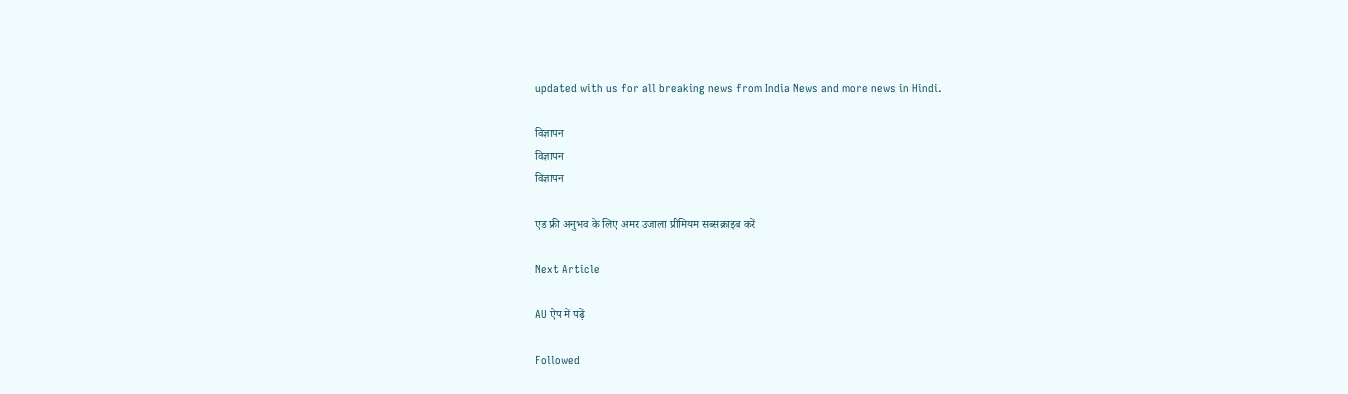updated with us for all breaking news from India News and more news in Hindi.

विज्ञापन
विज्ञापन
विज्ञापन

एड फ्री अनुभव के लिए अमर उजाला प्रीमियम सब्सक्राइब करें

Next Article

AU ऐप में पढ़ें

Followed